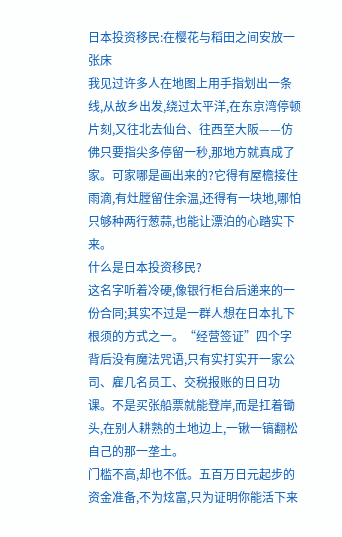日本投资移民:在樱花与稻田之间安放一张床
我见过许多人在地图上用手指划出一条线,从故乡出发,绕过太平洋,在东京湾停顿片刻,又往北去仙台、往西至大阪——仿佛只要指尖多停留一秒,那地方就真成了家。可家哪是画出来的?它得有屋檐接住雨滴,有灶膛留住余温,还得有一块地,哪怕只够种两行葱蒜,也能让漂泊的心踏实下来。
什么是日本投资移民?
这名字听着冷硬,像银行柜台后递来的一份合同;其实不过是一群人想在日本扎下根须的方式之一。“经营签证”四个字背后没有魔法咒语,只有实打实开一家公司、雇几名员工、交税报账的日日功课。不是买张船票就能登岸,而是扛着锄头,在别人耕熟的土地边上,一锹一镐翻松自己的那一垄土。
门槛不高,却也不低。五百万日元起步的资金准备,不为炫富,只为证明你能活下来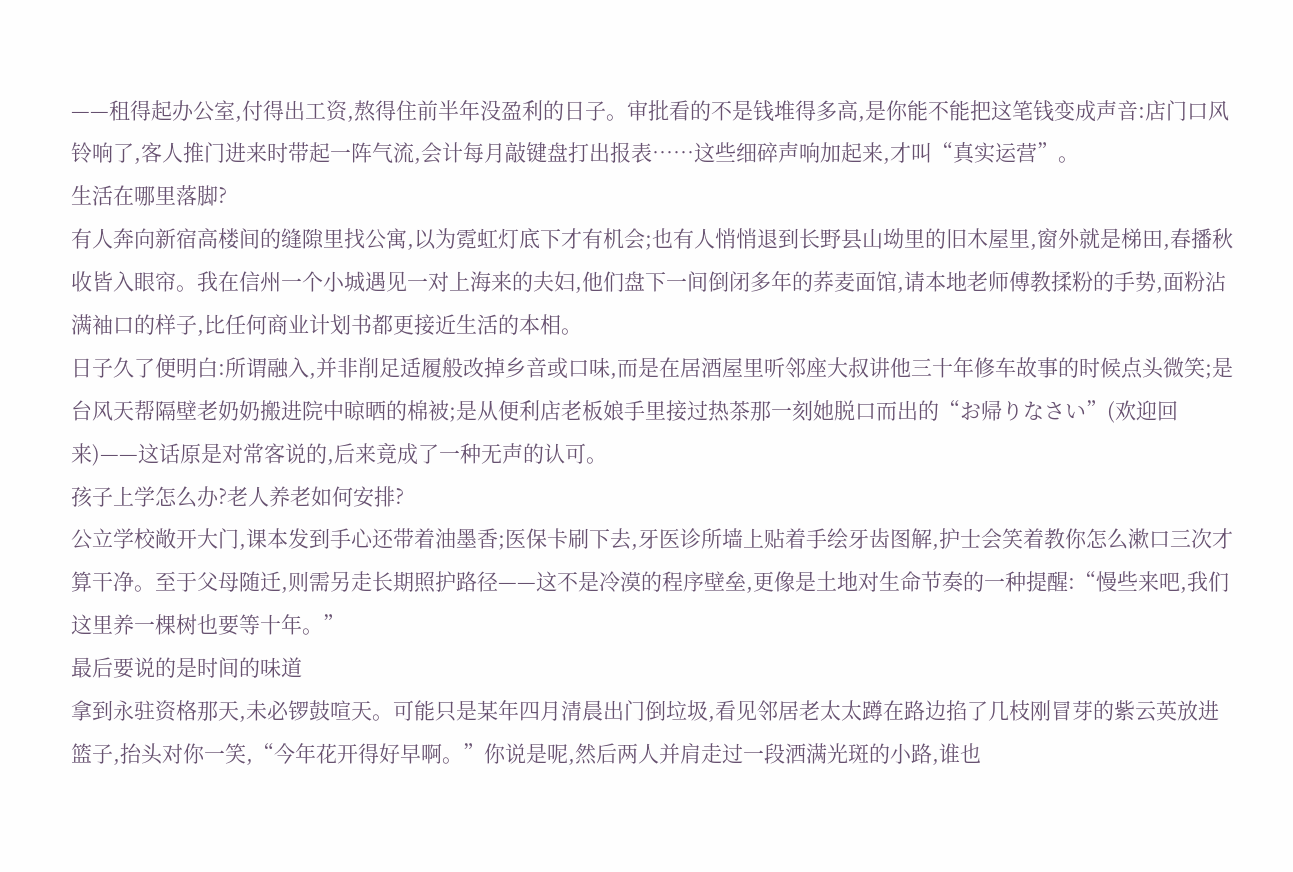——租得起办公室,付得出工资,熬得住前半年没盈利的日子。审批看的不是钱堆得多高,是你能不能把这笔钱变成声音:店门口风铃响了,客人推门进来时带起一阵气流,会计每月敲键盘打出报表……这些细碎声响加起来,才叫“真实运营”。
生活在哪里落脚?
有人奔向新宿高楼间的缝隙里找公寓,以为霓虹灯底下才有机会;也有人悄悄退到长野县山坳里的旧木屋里,窗外就是梯田,春播秋收皆入眼帘。我在信州一个小城遇见一对上海来的夫妇,他们盘下一间倒闭多年的荞麦面馆,请本地老师傅教揉粉的手势,面粉沾满袖口的样子,比任何商业计划书都更接近生活的本相。
日子久了便明白:所谓融入,并非削足适履般改掉乡音或口味,而是在居酒屋里听邻座大叔讲他三十年修车故事的时候点头微笑;是台风天帮隔壁老奶奶搬进院中晾晒的棉被;是从便利店老板娘手里接过热茶那一刻她脱口而出的“お帰りなさい”(欢迎回来)——这话原是对常客说的,后来竟成了一种无声的认可。
孩子上学怎么办?老人养老如何安排?
公立学校敞开大门,课本发到手心还带着油墨香;医保卡刷下去,牙医诊所墙上贴着手绘牙齿图解,护士会笑着教你怎么漱口三次才算干净。至于父母随迁,则需另走长期照护路径——这不是冷漠的程序壁垒,更像是土地对生命节奏的一种提醒:“慢些来吧,我们这里养一棵树也要等十年。”
最后要说的是时间的味道
拿到永驻资格那天,未必锣鼓喧天。可能只是某年四月清晨出门倒垃圾,看见邻居老太太蹲在路边掐了几枝刚冒芽的紫云英放进篮子,抬头对你一笑,“今年花开得好早啊。”你说是呢,然后两人并肩走过一段洒满光斑的小路,谁也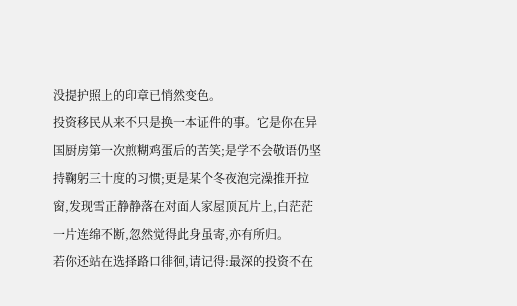没提护照上的印章已悄然变色。
投资移民从来不只是换一本证件的事。它是你在异国厨房第一次煎糊鸡蛋后的苦笑;是学不会敬语仍坚持鞠躬三十度的习惯;更是某个冬夜泡完澡推开拉窗,发现雪正静静落在对面人家屋顶瓦片上,白茫茫一片连绵不断,忽然觉得此身虽寄,亦有所归。
若你还站在选择路口徘徊,请记得:最深的投资不在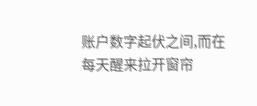账户数字起伏之间,而在每天醒来拉开窗帘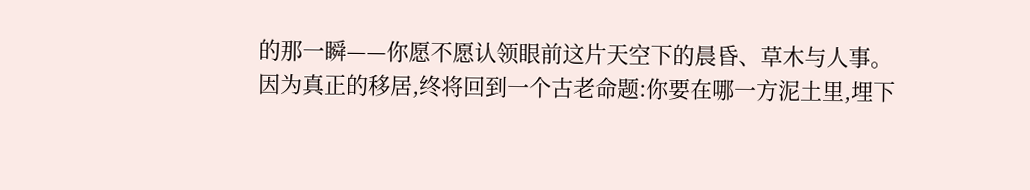的那一瞬——你愿不愿认领眼前这片天空下的晨昏、草木与人事。
因为真正的移居,终将回到一个古老命题:你要在哪一方泥土里,埋下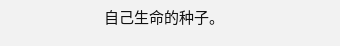自己生命的种子。